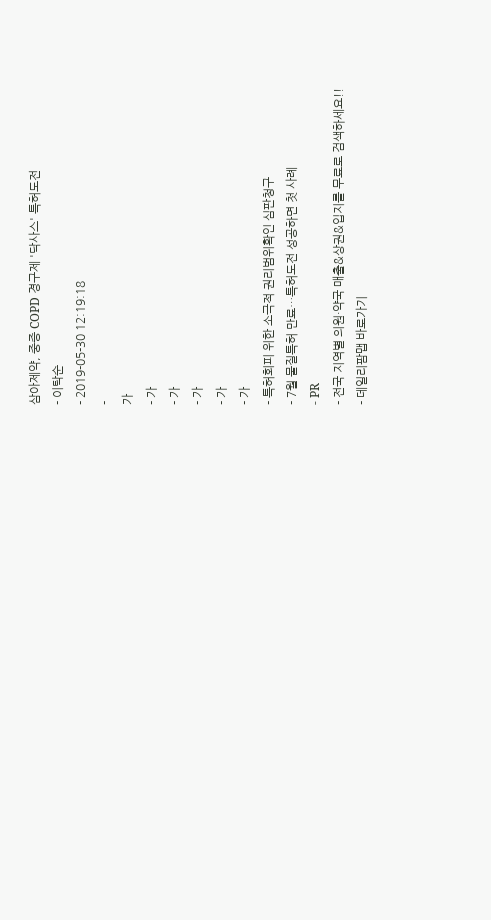삼아제약, 중증 COPD 경구제 '닥사스' 특허도전
- 이탁순
- 2019-05-30 12:19:18
-
가
- 가
- 가
- 가
- 가
- 가
- 특허회피 위한 소극적 권리범위확인 심판청구
- 7월 물질특허 만료…특허도전 성공하면 첫 사례
- PR
- 전국 지역별 의원·약국 매출&상권&입지를 무료로 검색하세요!!
- 데일리팜맵 바로가기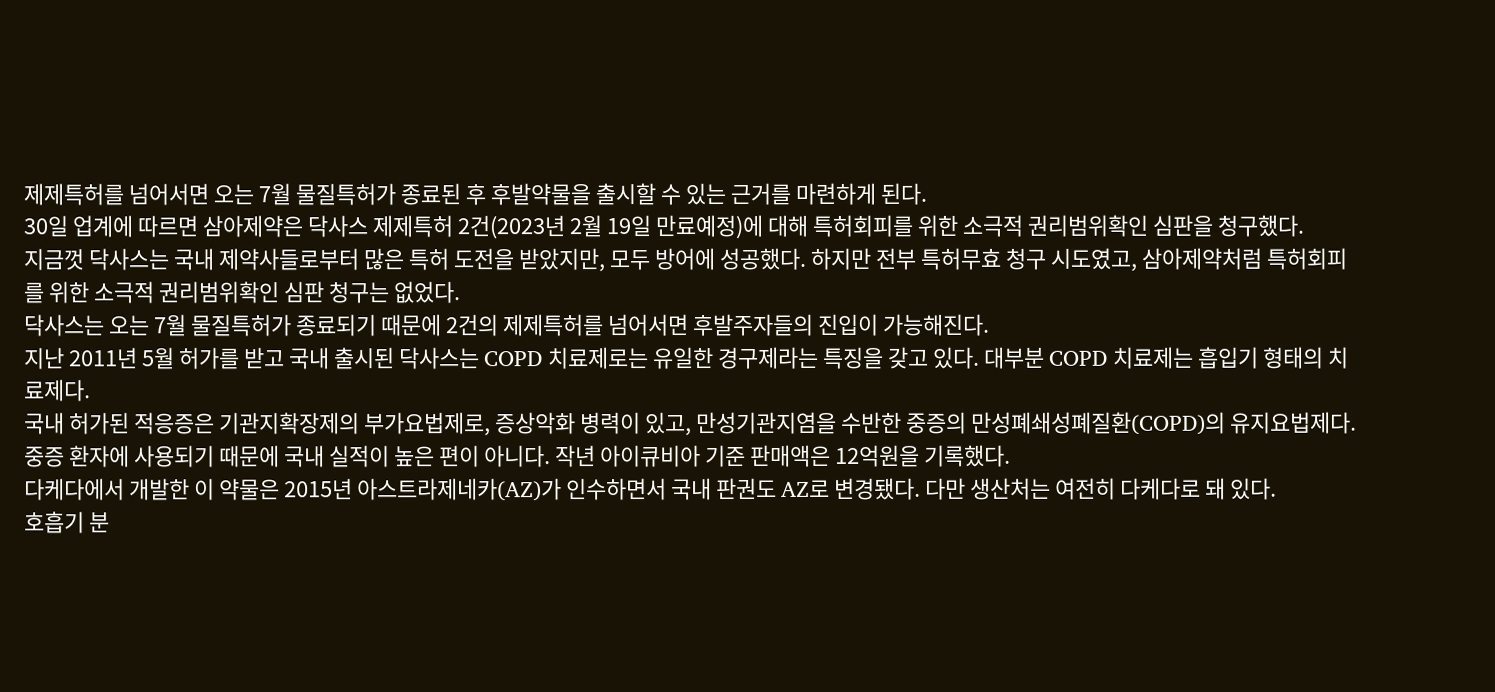제제특허를 넘어서면 오는 7월 물질특허가 종료된 후 후발약물을 출시할 수 있는 근거를 마련하게 된다.
30일 업계에 따르면 삼아제약은 닥사스 제제특허 2건(2023년 2월 19일 만료예정)에 대해 특허회피를 위한 소극적 권리범위확인 심판을 청구했다.
지금껏 닥사스는 국내 제약사들로부터 많은 특허 도전을 받았지만, 모두 방어에 성공했다. 하지만 전부 특허무효 청구 시도였고, 삼아제약처럼 특허회피를 위한 소극적 권리범위확인 심판 청구는 없었다.
닥사스는 오는 7월 물질특허가 종료되기 때문에 2건의 제제특허를 넘어서면 후발주자들의 진입이 가능해진다.
지난 2011년 5월 허가를 받고 국내 출시된 닥사스는 COPD 치료제로는 유일한 경구제라는 특징을 갖고 있다. 대부분 COPD 치료제는 흡입기 형태의 치료제다.
국내 허가된 적응증은 기관지확장제의 부가요법제로, 증상악화 병력이 있고, 만성기관지염을 수반한 중증의 만성폐쇄성폐질환(COPD)의 유지요법제다.
중증 환자에 사용되기 때문에 국내 실적이 높은 편이 아니다. 작년 아이큐비아 기준 판매액은 12억원을 기록했다.
다케다에서 개발한 이 약물은 2015년 아스트라제네카(AZ)가 인수하면서 국내 판권도 AZ로 변경됐다. 다만 생산처는 여전히 다케다로 돼 있다.
호흡기 분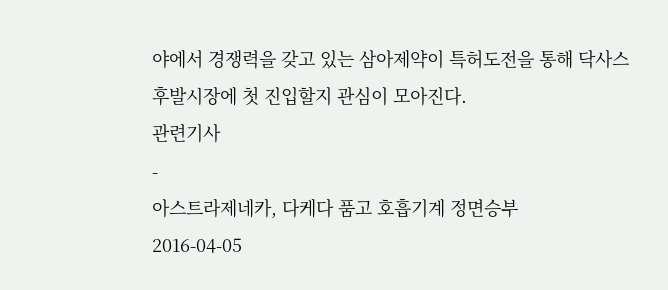야에서 경쟁력을 갖고 있는 삼아제약이 특허도전을 통해 닥사스 후발시장에 첫 진입할지 관심이 모아진다.
관련기사
-
아스트라제네카, 다케다 품고 호흡기계 정면승부
2016-04-05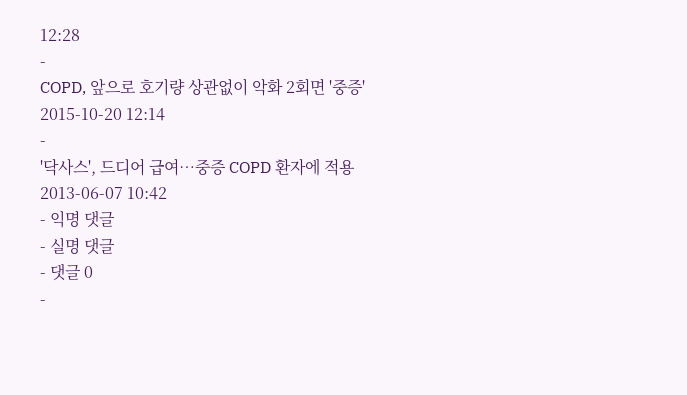12:28
-
COPD, 앞으로 호기량 상관없이 악화 2회면 '중증'
2015-10-20 12:14
-
'닥사스', 드디어 급여…중증 COPD 환자에 적용
2013-06-07 10:42
- 익명 댓글
- 실명 댓글
- 댓글 0
-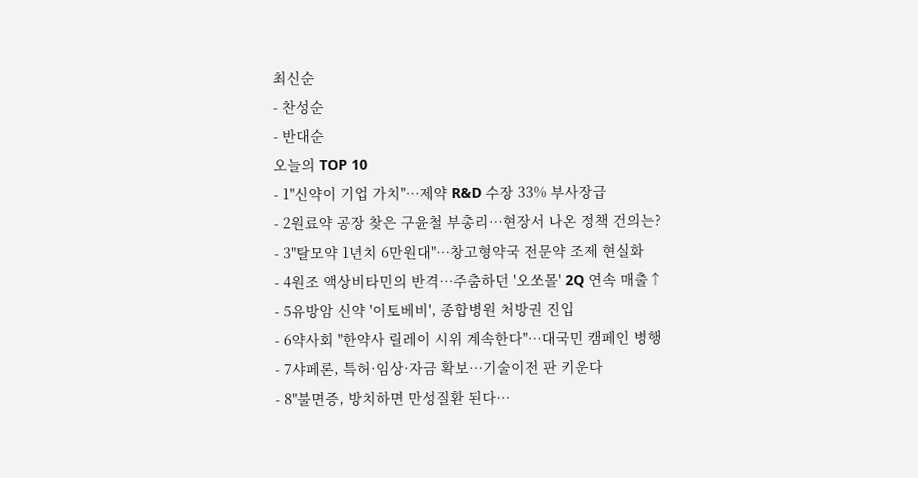최신순
- 찬성순
- 반대순
오늘의 TOP 10
- 1"신약이 기업 가치"…제약 R&D 수장 33% 부사장급
- 2원료약 공장 찾은 구윤철 부총리…현장서 나온 정책 건의는?
- 3"탈모약 1년치 6만원대"…창고형약국 전문약 조제 현실화
- 4원조 액상비타민의 반격…주춤하던 '오쏘몰' 2Q 연속 매출↑
- 5유방암 신약 '이토베비', 종합병원 처방권 진입
- 6약사회 "한약사 릴레이 시위 계속한다"…대국민 캠페인 병행
- 7샤페론, 특허·임상·자금 확보…기술이전 판 키운다
- 8"불면증, 방치하면 만성질환 된다…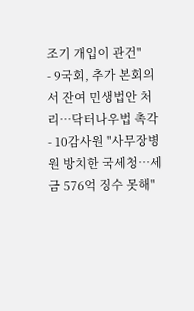조기 개입이 관건"
- 9국회, 추가 본회의서 잔여 민생법안 처리…닥터나우법 촉각
- 10감사원 "사무장병원 방치한 국세청…세금 576억 징수 못해"